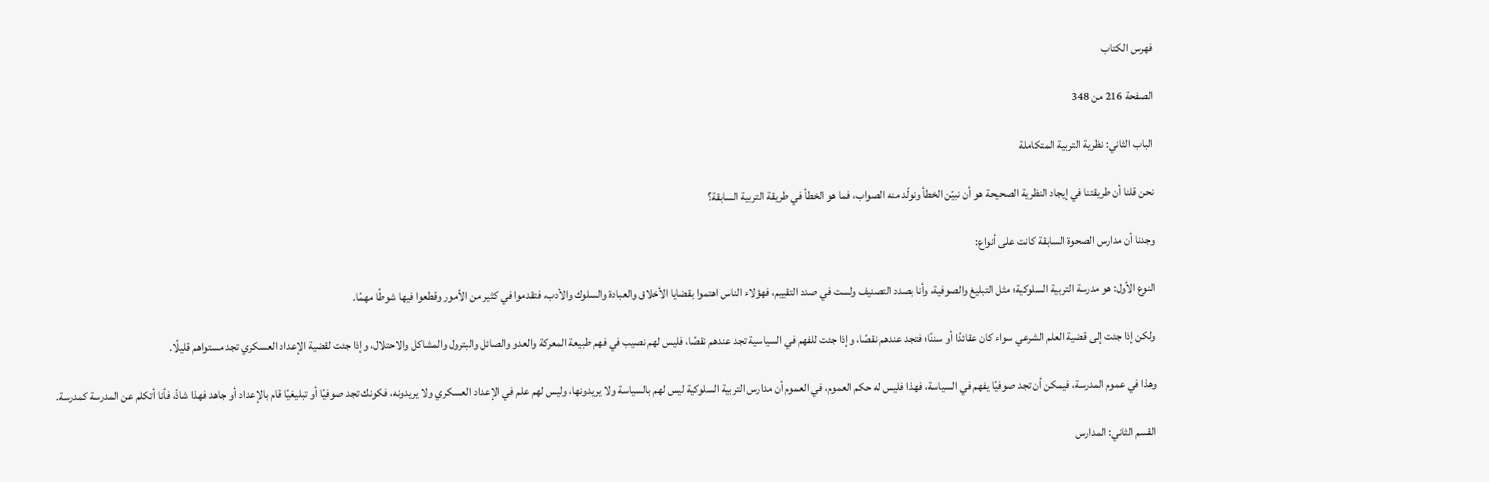فهرس الكتاب

الصفحة 216 من 348

الباب الثاني: نظرية التربية المتكاملة

نحن قلنا أن طريقتنا في إيجاد النظرية الصحيحة هو أن نبيّن الخطأ ونولّد منه الصواب، فما هو الخطأ في طريقة التربية السابقة؟

وجدنا أن مدارس الصحوة السابقة كانت على أنواع:

النوع الأول: هو مدرسة التربية السلوكية؛ مثل التبليغ والصوفية، وأنا بصدد التصنيف ولست في صدد التقييم، فهؤلاء الناس اهتموا بقضايا الأخلاق والعبادة والسلوك والأدب، فتقدموا في كثير من الأمور وقطعوا فيها شوطًا مهمًا.

ولكن إذا جئت إلى قضية العلم الشرعي سواء كان عقائدًا أو سننًا؛ فتجد عندهم نقصًا، وإذا جئت للفهم في السياسية تجد عندهم نقصًا، فليس لهم نصيب في فهم طبيعة المعركة والعدو والصائل والبترول والمشاكل والاحتلال، وإذا جئت لقضية الإعداد العسكري تجد مستواهم قليلًا.

وهذا في عموم المدرسة، فيمكن أن تجد صوفيًا يفهم في السياسة، فهذا فليس له حكم العموم، في العموم أن مدارس التربية السلوكية ليس لهم بالسياسة ولا يريدونها، وليس لهم علم في الإعداد العسكري ولا يريدونه، فكونك تجد صوفيًا أو تبليغيًا قام بالإعداد أو جاهد فهذا شاذّ، فأنا أتكلم عن المدرسة كمدرسة.

القسم الثاني: المدارس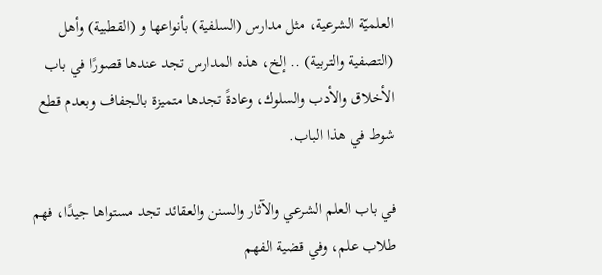العلميّة الشرعية، مثل مدارس (السلفية) بأنواعها و (القطبية) وأهل (التصفية والتربية) .. إلخ، هذه المدارس تجد عندها قصورًا في باب الأخلاق والأدب والسلوك، وعادةً تجدها متميزة بالجفاف وبعدم قطع شوط في هذا الباب.

في باب العلم الشرعي والآثار والسنن والعقائد تجد مستواها جيدًا، فهم طلاب علم، وفي قضية الفهم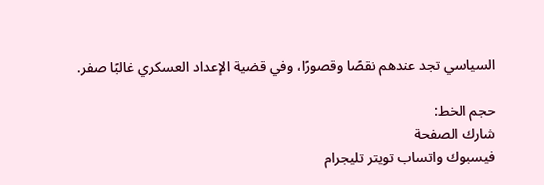السياسي تجد عندهم نقصًا وقصورًا، وفي قضية الإعداد العسكري غالبًا صفر.

حجم الخط:
شارك الصفحة
فيسبوك واتساب تويتر تليجرام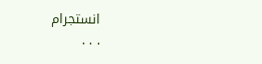انستجرام
. . .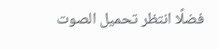فضلًا انتظر تحميل الصوت